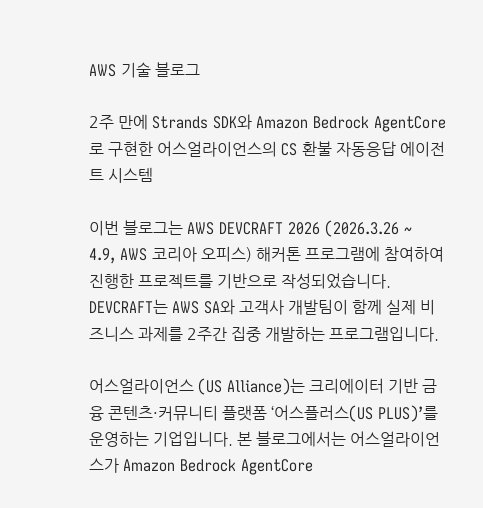AWS 기술 블로그

2주 만에 Strands SDK와 Amazon Bedrock AgentCore로 구현한 어스얼라이언스의 CS 환불 자동응답 에이전트 시스템

이번 블로그는 AWS DEVCRAFT 2026 (2026.3.26 ~ 4.9, AWS 코리아 오피스) 해커톤 프로그램에 참여하여 진행한 프로젝트를 기반으로 작성되었습니다. DEVCRAFT는 AWS SA와 고객사 개발팀이 함께 실제 비즈니스 과제를 2주간 집중 개발하는 프로그램입니다.

어스얼라이언스 (US Alliance)는 크리에이터 기반 금융 콘텐츠·커뮤니티 플랫폼 ‘어스플러스(US PLUS)’를 운영하는 기업입니다. 본 블로그에서는 어스얼라이언스가 Amazon Bedrock AgentCore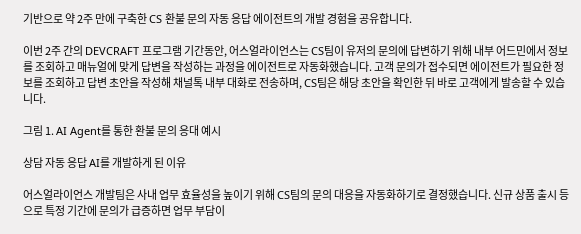기반으로 약 2주 만에 구축한 CS 환불 문의 자동 응답 에이전트의 개발 경험을 공유합니다.

이번 2주 간의 DEVCRAFT 프로그램 기간동안, 어스얼라이언스는 CS팀이 유저의 문의에 답변하기 위해 내부 어드민에서 정보를 조회하고 매뉴얼에 맞게 답변을 작성하는 과정을 에이전트로 자동화했습니다. 고객 문의가 접수되면 에이전트가 필요한 정보를 조회하고 답변 초안을 작성해 채널톡 내부 대화로 전송하며, CS팀은 해당 초안을 확인한 뒤 바로 고객에게 발송할 수 있습니다.

그림 1. AI Agent를 통한 환불 문의 응대 예시

상담 자동 응답 AI를 개발하게 된 이유

어스얼라이언스 개발팀은 사내 업무 효율성을 높이기 위해 CS팀의 문의 대응을 자동화하기로 결정했습니다. 신규 상품 출시 등으로 특정 기간에 문의가 급증하면 업무 부담이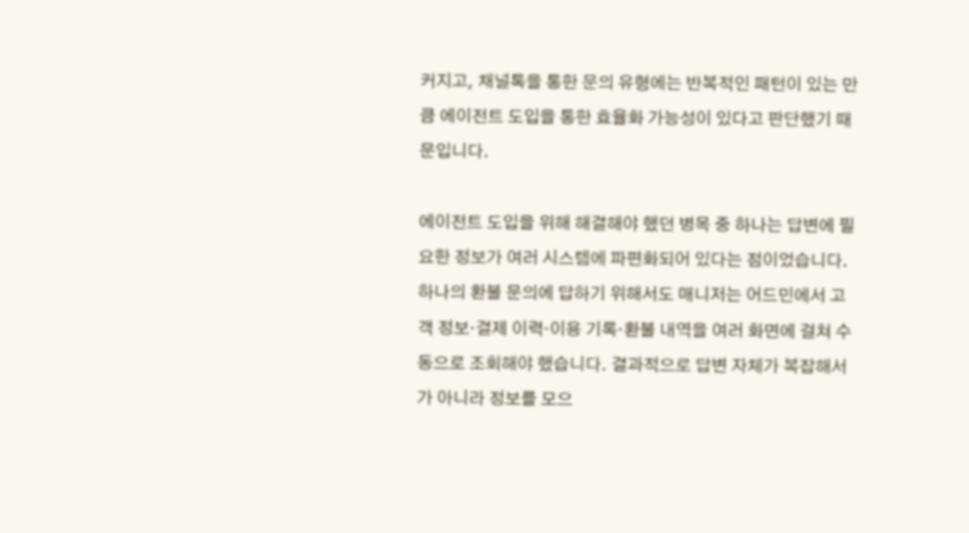커지고, 채널톡을 통한 문의 유형에는 반복적인 패턴이 있는 만큼 에이전트 도입을 통한 효율화 가능성이 있다고 판단했기 때문입니다.

에이전트 도입을 위해 해결해야 했던 병목 중 하나는 답변에 필요한 정보가 여러 시스템에 파편화되어 있다는 점이었습니다. 하나의 환불 문의에 답하기 위해서도 매니저는 어드민에서 고객 정보·결제 이력·이용 기록·환불 내역을 여러 화면에 걸쳐 수동으로 조회해야 했습니다. 결과적으로 답변 자체가 복잡해서가 아니라 정보를 모으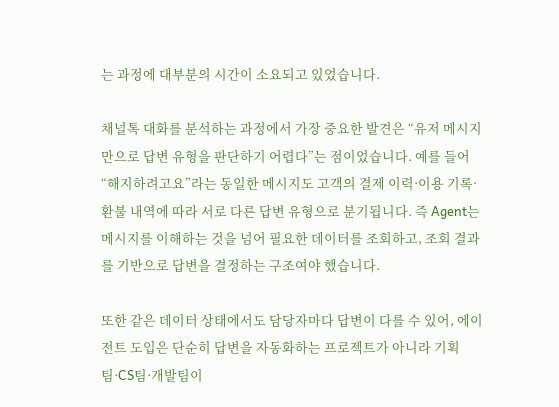는 과정에 대부분의 시간이 소요되고 있었습니다.

채널톡 대화를 분석하는 과정에서 가장 중요한 발견은 “유저 메시지만으로 답변 유형을 판단하기 어렵다”는 점이었습니다. 예를 들어 “해지하려고요”라는 동일한 메시지도 고객의 결제 이력·이용 기록·환불 내역에 따라 서로 다른 답변 유형으로 분기됩니다. 즉 Agent는 메시지를 이해하는 것을 넘어 필요한 데이터를 조회하고, 조회 결과를 기반으로 답변을 결정하는 구조여야 했습니다.

또한 같은 데이터 상태에서도 담당자마다 답변이 다를 수 있어, 에이전트 도입은 단순히 답변을 자동화하는 프로젝트가 아니라 기획팀·CS팀·개발팀이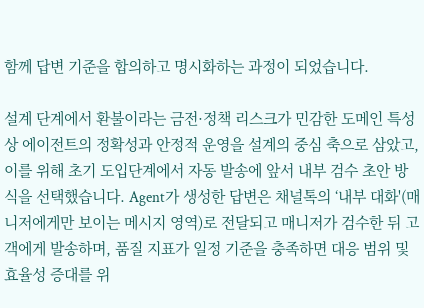함께 답변 기준을 합의하고 명시화하는 과정이 되었습니다.

설계 단계에서 환불이라는 금전·정책 리스크가 민감한 도메인 특성상 에이전트의 정확성과 안정적 운영을 설계의 중심 축으로 삼았고, 이를 위해 초기 도입단계에서 자동 발송에 앞서 내부 검수 초안 방식을 선택했습니다. Agent가 생성한 답변은 채널톡의 ‘내부 대화'(매니저에게만 보이는 메시지 영역)로 전달되고 매니저가 검수한 뒤 고객에게 발송하며, 품질 지표가 일정 기준을 충족하면 대응 범위 및 효율성 증대를 위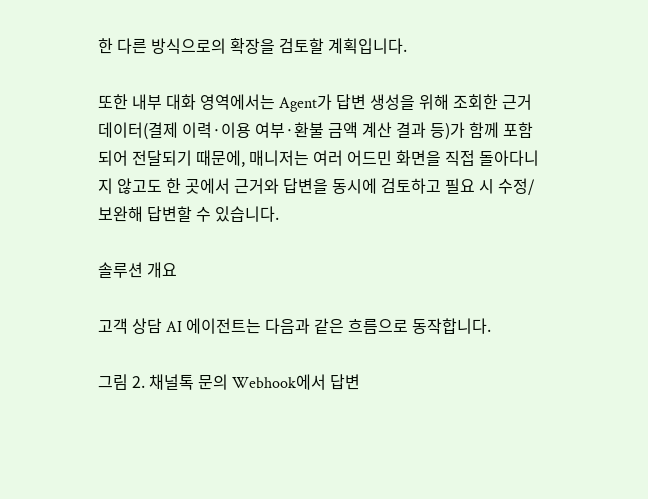한 다른 방식으로의 확장을 검토할 계획입니다.

또한 내부 대화 영역에서는 Agent가 답변 생성을 위해 조회한 근거 데이터(결제 이력·이용 여부·환불 금액 계산 결과 등)가 함께 포함되어 전달되기 때문에, 매니저는 여러 어드민 화면을 직접 돌아다니지 않고도 한 곳에서 근거와 답변을 동시에 검토하고 필요 시 수정/보완해 답변할 수 있습니다.

솔루션 개요

고객 상담 AI 에이전트는 다음과 같은 흐름으로 동작합니다.

그림 2. 채널톡 문의 Webhook에서 답변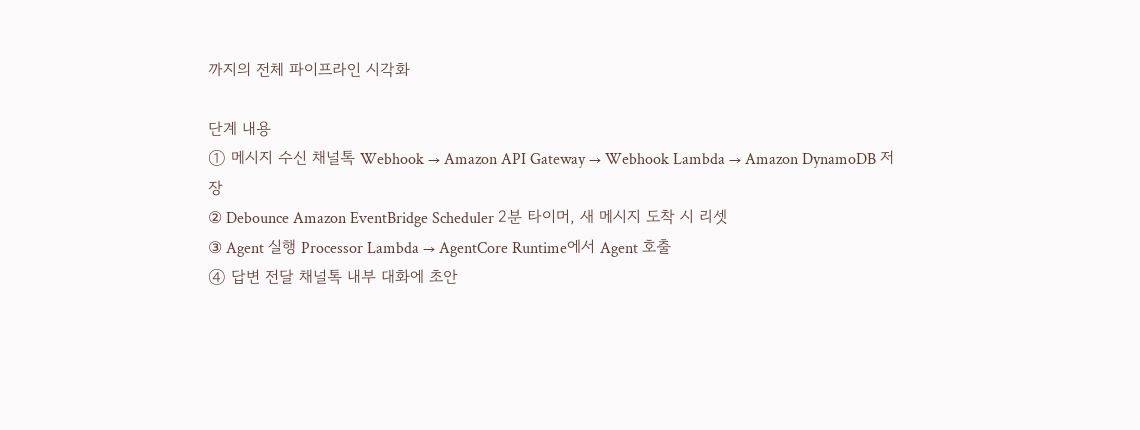까지의 전체 파이프라인 시각화

단계 내용
① 메시지 수신 채널톡 Webhook → Amazon API Gateway → Webhook Lambda → Amazon DynamoDB 저장
② Debounce Amazon EventBridge Scheduler 2분 타이머, 새 메시지 도착 시 리셋
③ Agent 실행 Processor Lambda → AgentCore Runtime에서 Agent 호출
④ 답변 전달 채널톡 내부 대화에 초안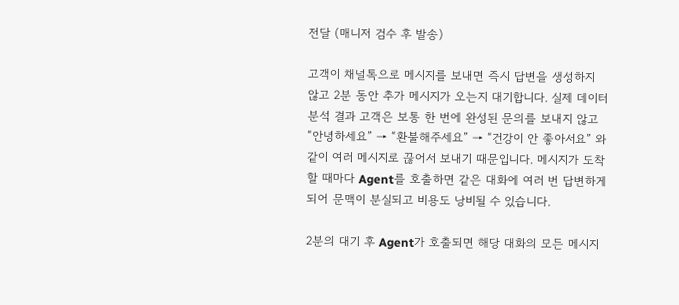전달 (매니저 검수 후 발송)

고객이 채널톡으로 메시지를 보내면 즉시 답변을 생성하지 않고 2분 동안 추가 메시지가 오는지 대기합니다. 실제 데이터 분석 결과 고객은 보통 한 번에 완성된 문의를 보내지 않고 “안녕하세요” → “환불해주세요” → “건강이 안 좋아서요” 와 같이 여러 메시지로 끊어서 보내기 때문입니다. 메시지가 도착할 때마다 Agent를 호출하면 같은 대화에 여러 번 답변하게 되어 문맥이 분실되고 비용도 낭비될 수 있습니다.

2분의 대기 후 Agent가 호출되면 해당 대화의 모든 메시지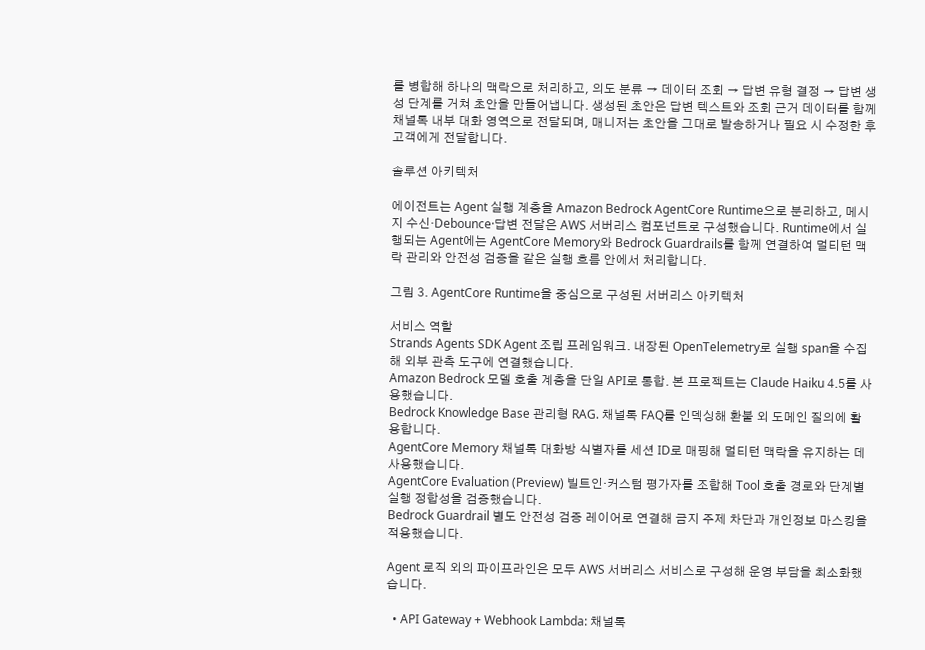를 병합해 하나의 맥락으로 처리하고, 의도 분류 → 데이터 조회 → 답변 유형 결정 → 답변 생성 단계를 거쳐 초안을 만들어냅니다. 생성된 초안은 답변 텍스트와 조회 근거 데이터를 함께 채널톡 내부 대화 영역으로 전달되며, 매니저는 초안을 그대로 발송하거나 필요 시 수정한 후 고객에게 전달합니다.

솔루션 아키텍처

에이전트는 Agent 실행 계층을 Amazon Bedrock AgentCore Runtime으로 분리하고, 메시지 수신·Debounce·답변 전달은 AWS 서버리스 컴포넌트로 구성했습니다. Runtime에서 실행되는 Agent에는 AgentCore Memory와 Bedrock Guardrails를 함께 연결하여 멀티턴 맥락 관리와 안전성 검증을 같은 실행 흐름 안에서 처리합니다.

그림 3. AgentCore Runtime을 중심으로 구성된 서버리스 아키텍처

서비스 역할
Strands Agents SDK Agent 조립 프레임워크. 내장된 OpenTelemetry로 실행 span을 수집해 외부 관측 도구에 연결했습니다.
Amazon Bedrock 모델 호출 계층을 단일 API로 통합. 본 프로젝트는 Claude Haiku 4.5를 사용했습니다.
Bedrock Knowledge Base 관리형 RAG. 채널톡 FAQ를 인덱싱해 환불 외 도메인 질의에 활용합니다.
AgentCore Memory 채널톡 대화방 식별자를 세션 ID로 매핑해 멀티턴 맥락을 유지하는 데 사용했습니다.
AgentCore Evaluation (Preview) 빌트인·커스텀 평가자를 조합해 Tool 호출 경로와 단계별 실행 정합성을 검증했습니다.
Bedrock Guardrail 별도 안전성 검증 레이어로 연결해 금지 주제 차단과 개인정보 마스킹을 적용했습니다.

Agent 로직 외의 파이프라인은 모두 AWS 서버리스 서비스로 구성해 운영 부담을 최소화했습니다.

  • API Gateway + Webhook Lambda: 채널톡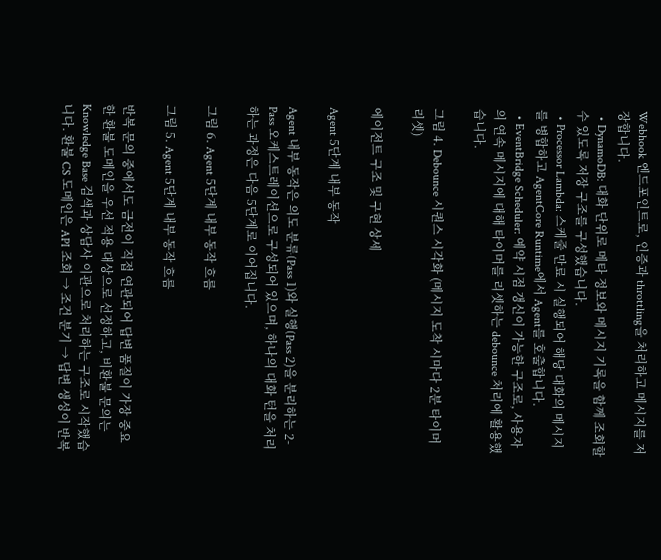Webhook 엔드포인트로, 인증과 throttling을 처리하고 메시지를 저장합니다.
  • DynamoDB: 대화 단위로 메타 정보와 메시지 기록을 함께 조회할 수 있도록 저장 구조를 구성했습니다.
  • Processor Lambda: 스케줄 만료 시 실행되어 해당 대화의 메시지를 병합하고 AgentCore Runtime에서 Agent를 호출합니다.
  • EventBridge Scheduler: 예약 시점 갱신이 가능한 구조로, 사용자의 연속 메시지에 대해 타이머를 리셋하는 debounce 처리에 활용했습니다.

그림 4. Debounce 시퀀스 시각화 (메시지 도착 시마다 2분 타이머 리셋)

에이전트 구조 및 구현 상세

Agent 5단계 내부 동작

Agent 내부 동작은 의도 분류(Pass 1)와 실행(Pass 2)을 분리하는 2-Pass 오케스트레이션으로 구성되어 있으며, 하나의 대화 턴을 처리하는 과정은 다음 5단계로 이어집니다.

그림 6. Agent 5단계 내부 동작 흐름

그림 5. Agent 5단계 내부 동작 흐름

반복 문의 중에서도 금전이 직접 연관되어 답변 품질이 가장 중요한 환불 도메인을 우선 적용 대상으로 선정하고, 비환불 문의는 Knowledge Base 검색과 상담사 이관으로 처리하는 구조로 시작했습니다. 환불 CS 도메인은 API 조회 → 조건 분기 → 답변 생성이 반복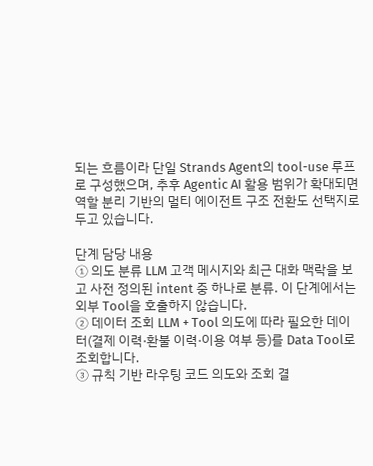되는 흐름이라 단일 Strands Agent의 tool-use 루프로 구성했으며, 추후 Agentic AI 활용 범위가 확대되면 역할 분리 기반의 멀티 에이전트 구조 전환도 선택지로 두고 있습니다.

단계 담당 내용
① 의도 분류 LLM 고객 메시지와 최근 대화 맥락을 보고 사전 정의된 intent 중 하나로 분류. 이 단계에서는 외부 Tool을 호출하지 않습니다.
② 데이터 조회 LLM + Tool 의도에 따라 필요한 데이터(결제 이력·환불 이력·이용 여부 등)를 Data Tool로 조회합니다.
③ 규칙 기반 라우팅 코드 의도와 조회 결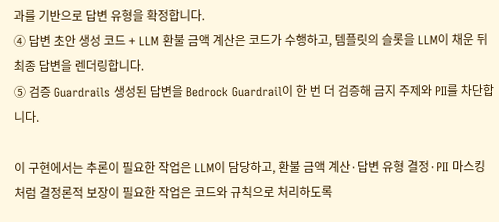과를 기반으로 답변 유형을 확정합니다.
④ 답변 초안 생성 코드 + LLM 환불 금액 계산은 코드가 수행하고, 템플릿의 슬롯을 LLM이 채운 뒤 최종 답변을 렌더링합니다.
⑤ 검증 Guardrails 생성된 답변을 Bedrock Guardrail이 한 번 더 검증해 금지 주제와 PII를 차단합니다.

이 구현에서는 추론이 필요한 작업은 LLM이 담당하고, 환불 금액 계산·답변 유형 결정·PII 마스킹처럼 결정론적 보장이 필요한 작업은 코드와 규칙으로 처리하도록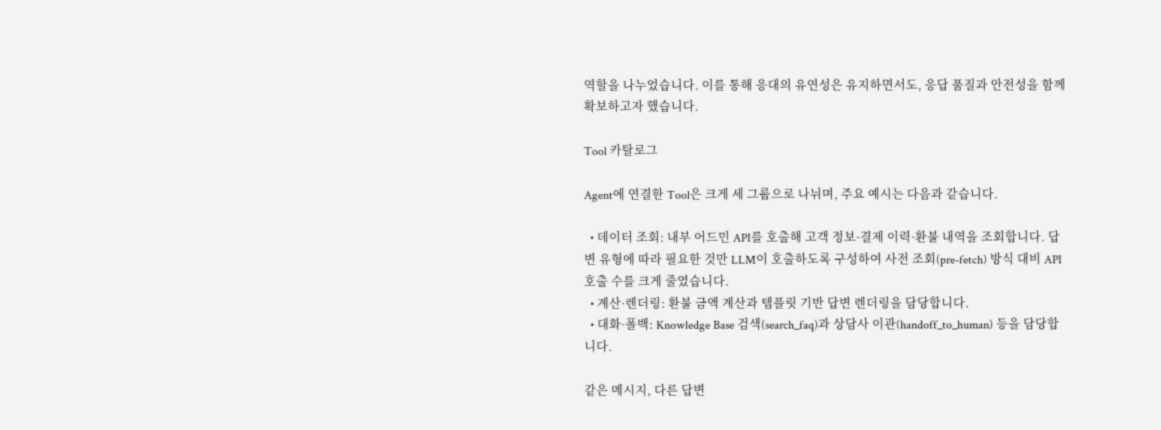역할을 나누었습니다. 이를 통해 응대의 유연성은 유지하면서도, 응답 품질과 안전성을 함께 확보하고자 했습니다.

Tool 카탈로그

Agent에 연결한 Tool은 크게 세 그룹으로 나뉘며, 주요 예시는 다음과 같습니다.

  • 데이터 조회: 내부 어드민 API를 호출해 고객 정보·결제 이력·환불 내역을 조회합니다. 답변 유형에 따라 필요한 것만 LLM이 호출하도록 구성하여 사전 조회(pre-fetch) 방식 대비 API 호출 수를 크게 줄였습니다.
  • 계산·렌더링: 환불 금액 계산과 템플릿 기반 답변 렌더링을 담당합니다.
  • 대화·폴백: Knowledge Base 검색(search_faq)과 상담사 이관(handoff_to_human) 등을 담당합니다.

같은 메시지, 다른 답변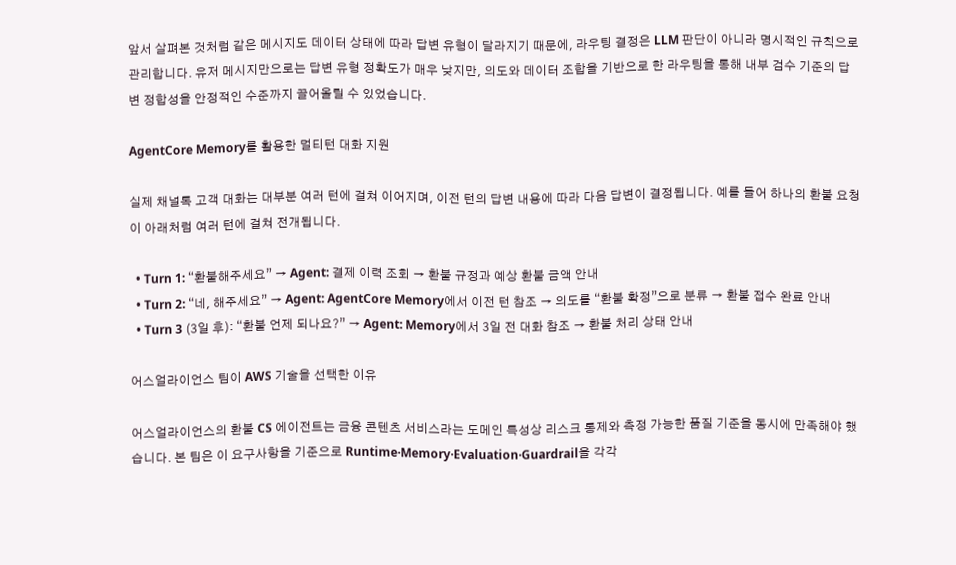앞서 살펴본 것처럼 같은 메시지도 데이터 상태에 따라 답변 유형이 달라지기 때문에, 라우팅 결정은 LLM 판단이 아니라 명시적인 규칙으로 관리합니다. 유저 메시지만으로는 답변 유형 정확도가 매우 낮지만, 의도와 데이터 조합을 기반으로 한 라우팅을 통해 내부 검수 기준의 답변 정합성을 안정적인 수준까지 끌어올릴 수 있었습니다.

AgentCore Memory를 활용한 멀티턴 대화 지원

실제 채널톡 고객 대화는 대부분 여러 턴에 걸쳐 이어지며, 이전 턴의 답변 내용에 따라 다음 답변이 결정됩니다. 예를 들어 하나의 환불 요청이 아래처럼 여러 턴에 걸쳐 전개됩니다.

  • Turn 1: “환불해주세요” → Agent: 결제 이력 조회 → 환불 규정과 예상 환불 금액 안내
  • Turn 2: “네, 해주세요” → Agent: AgentCore Memory에서 이전 턴 참조 → 의도를 “환불 확정”으로 분류 → 환불 접수 완료 안내
  • Turn 3 (3일 후): “환불 언제 되나요?” → Agent: Memory에서 3일 전 대화 참조 → 환불 처리 상태 안내

어스얼라이언스 팀이 AWS 기술을 선택한 이유

어스얼라이언스의 환불 CS 에이전트는 금융 콘텐츠 서비스라는 도메인 특성상 리스크 통제와 측정 가능한 품질 기준을 동시에 만족해야 했습니다. 본 팀은 이 요구사항을 기준으로 Runtime·Memory·Evaluation·Guardrail을 각각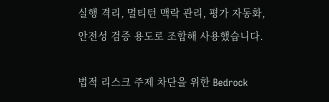실행 격리, 멀티턴 맥락 관리, 평가 자동화, 안전성 검증 용도로 조합해 사용했습니다.

법적 리스크 주제 차단을 위한 Bedrock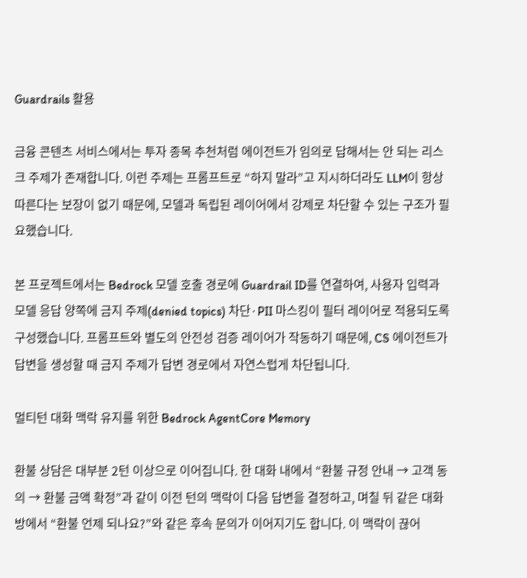Guardrails 활용

금융 콘텐츠 서비스에서는 투자 종목 추천처럼 에이전트가 임의로 답해서는 안 되는 리스크 주제가 존재합니다. 이런 주제는 프롬프트로 “하지 말라”고 지시하더라도 LLM이 항상 따른다는 보장이 없기 때문에, 모델과 독립된 레이어에서 강제로 차단할 수 있는 구조가 필요했습니다.

본 프로젝트에서는 Bedrock 모델 호출 경로에 Guardrail ID를 연결하여, 사용자 입력과 모델 응답 양쪽에 금지 주제(denied topics) 차단·PII 마스킹이 필터 레이어로 적용되도록 구성했습니다. 프롬프트와 별도의 안전성 검증 레이어가 작동하기 때문에, CS 에이전트가 답변을 생성할 때 금지 주제가 답변 경로에서 자연스럽게 차단됩니다.

멀티턴 대화 맥락 유지를 위한 Bedrock AgentCore Memory

환불 상담은 대부분 2턴 이상으로 이어집니다. 한 대화 내에서 “환불 규정 안내 → 고객 동의 → 환불 금액 확정”과 같이 이전 턴의 맥락이 다음 답변을 결정하고, 며칠 뒤 같은 대화방에서 “환불 언제 되나요?”와 같은 후속 문의가 이어지기도 합니다. 이 맥락이 끊어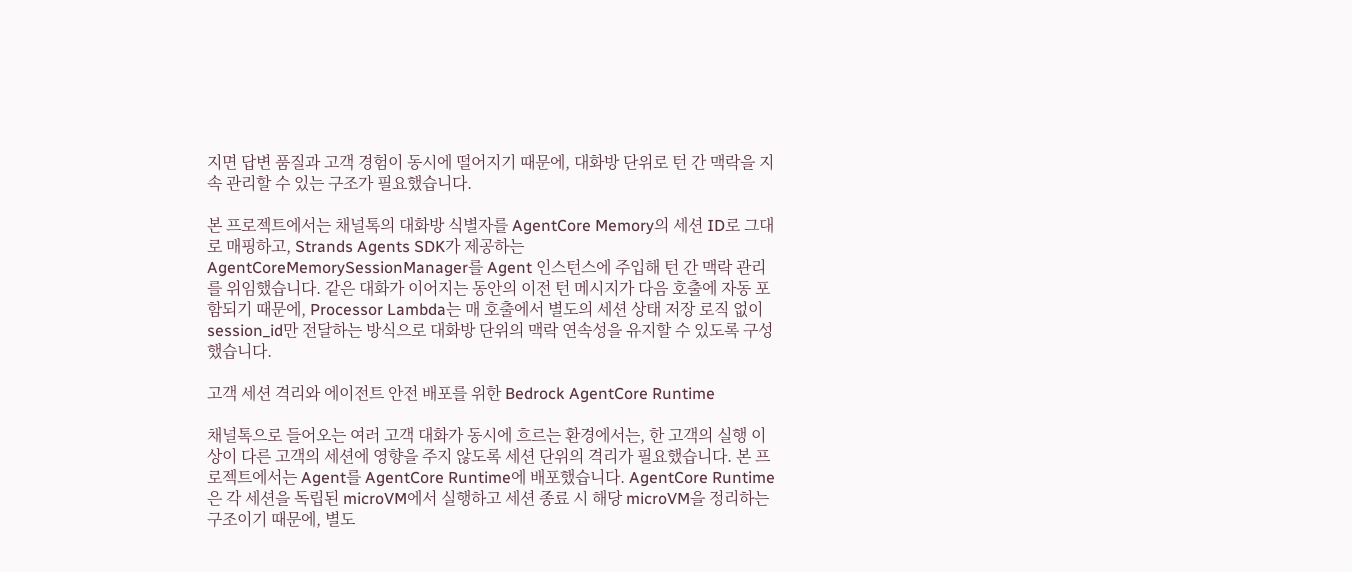지면 답변 품질과 고객 경험이 동시에 떨어지기 때문에, 대화방 단위로 턴 간 맥락을 지속 관리할 수 있는 구조가 필요했습니다.

본 프로젝트에서는 채널톡의 대화방 식별자를 AgentCore Memory의 세션 ID로 그대로 매핑하고, Strands Agents SDK가 제공하는 AgentCoreMemorySessionManager를 Agent 인스턴스에 주입해 턴 간 맥락 관리를 위임했습니다. 같은 대화가 이어지는 동안의 이전 턴 메시지가 다음 호출에 자동 포함되기 때문에, Processor Lambda는 매 호출에서 별도의 세션 상태 저장 로직 없이 session_id만 전달하는 방식으로 대화방 단위의 맥락 연속성을 유지할 수 있도록 구성했습니다.

고객 세션 격리와 에이전트 안전 배포를 위한 Bedrock AgentCore Runtime

채널톡으로 들어오는 여러 고객 대화가 동시에 흐르는 환경에서는, 한 고객의 실행 이상이 다른 고객의 세션에 영향을 주지 않도록 세션 단위의 격리가 필요했습니다. 본 프로젝트에서는 Agent를 AgentCore Runtime에 배포했습니다. AgentCore Runtime은 각 세션을 독립된 microVM에서 실행하고 세션 종료 시 해당 microVM을 정리하는 구조이기 때문에, 별도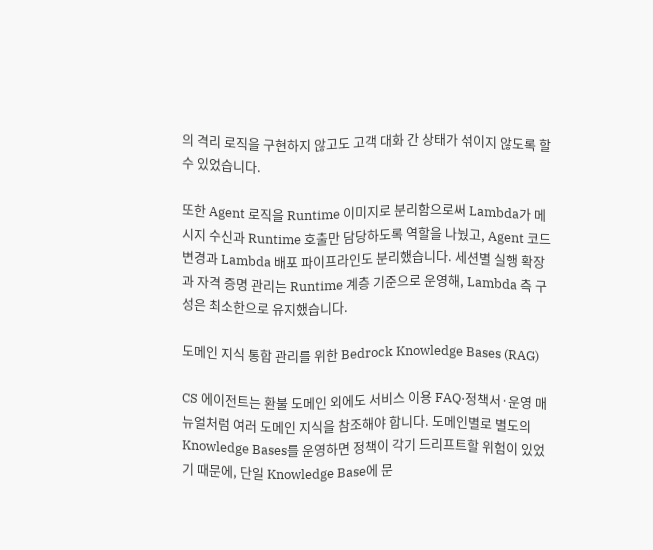의 격리 로직을 구현하지 않고도 고객 대화 간 상태가 섞이지 않도록 할 수 있었습니다.

또한 Agent 로직을 Runtime 이미지로 분리함으로써 Lambda가 메시지 수신과 Runtime 호출만 담당하도록 역할을 나눴고, Agent 코드 변경과 Lambda 배포 파이프라인도 분리했습니다. 세션별 실행 확장과 자격 증명 관리는 Runtime 계층 기준으로 운영해, Lambda 측 구성은 최소한으로 유지했습니다.

도메인 지식 통합 관리를 위한 Bedrock Knowledge Bases (RAG)

CS 에이전트는 환불 도메인 외에도 서비스 이용 FAQ·정책서·운영 매뉴얼처럼 여러 도메인 지식을 참조해야 합니다. 도메인별로 별도의 Knowledge Bases를 운영하면 정책이 각기 드리프트할 위험이 있었기 때문에, 단일 Knowledge Base에 문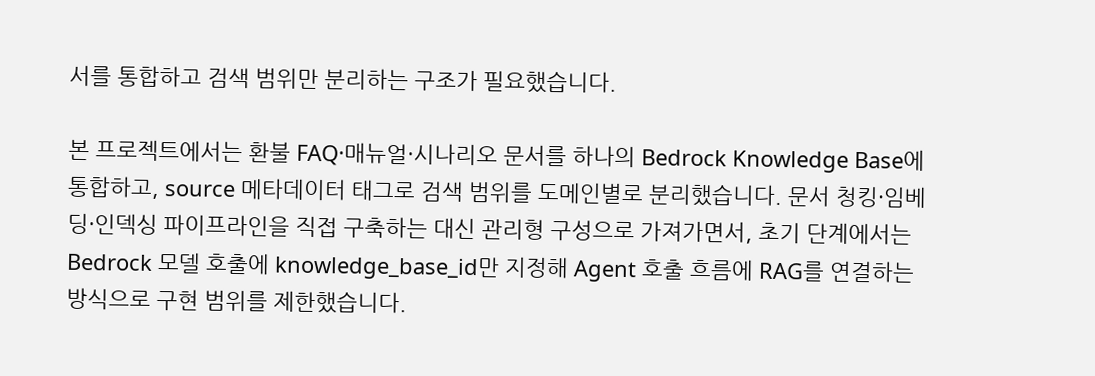서를 통합하고 검색 범위만 분리하는 구조가 필요했습니다.

본 프로젝트에서는 환불 FAQ·매뉴얼·시나리오 문서를 하나의 Bedrock Knowledge Base에 통합하고, source 메타데이터 태그로 검색 범위를 도메인별로 분리했습니다. 문서 청킹·임베딩·인덱싱 파이프라인을 직접 구축하는 대신 관리형 구성으로 가져가면서, 초기 단계에서는 Bedrock 모델 호출에 knowledge_base_id만 지정해 Agent 호출 흐름에 RAG를 연결하는 방식으로 구현 범위를 제한했습니다.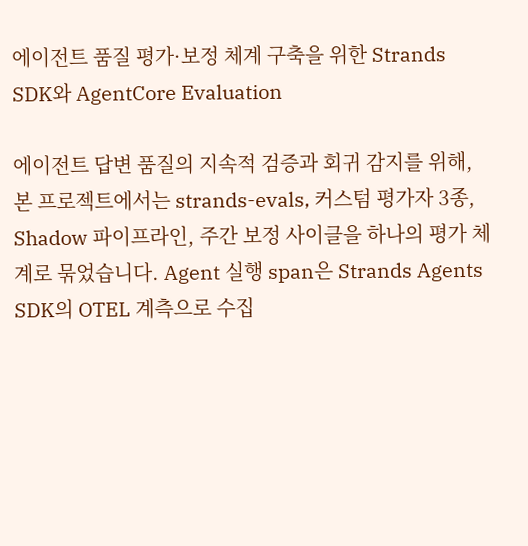에이전트 품질 평가·보정 체계 구축을 위한 Strands SDK와 AgentCore Evaluation

에이전트 답변 품질의 지속적 검증과 회귀 감지를 위해, 본 프로젝트에서는 strands-evals, 커스텀 평가자 3종, Shadow 파이프라인, 주간 보정 사이클을 하나의 평가 체계로 묶었습니다. Agent 실행 span은 Strands Agents SDK의 OTEL 계측으로 수집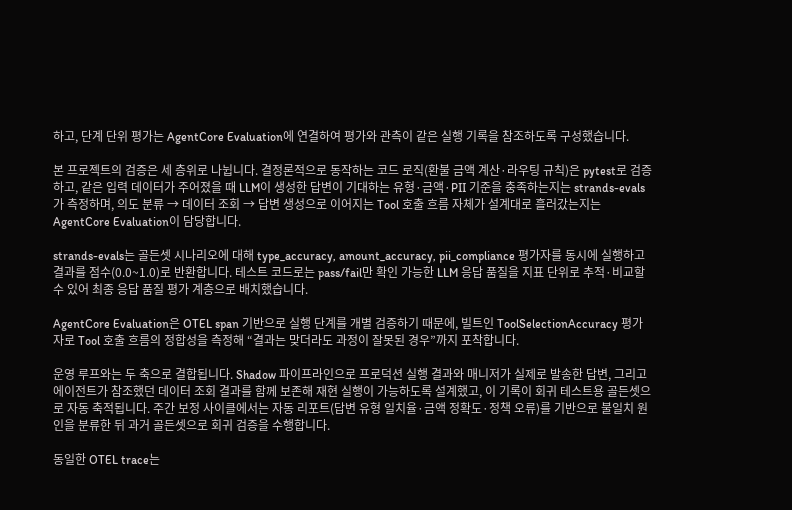하고, 단계 단위 평가는 AgentCore Evaluation에 연결하여 평가와 관측이 같은 실행 기록을 참조하도록 구성했습니다.

본 프로젝트의 검증은 세 층위로 나뉩니다. 결정론적으로 동작하는 코드 로직(환불 금액 계산·라우팅 규칙)은 pytest로 검증하고, 같은 입력 데이터가 주어졌을 때 LLM이 생성한 답변이 기대하는 유형·금액·PII 기준을 충족하는지는 strands-evals가 측정하며, 의도 분류 → 데이터 조회 → 답변 생성으로 이어지는 Tool 호출 흐름 자체가 설계대로 흘러갔는지는 AgentCore Evaluation이 담당합니다.

strands-evals는 골든셋 시나리오에 대해 type_accuracy, amount_accuracy, pii_compliance 평가자를 동시에 실행하고 결과를 점수(0.0~1.0)로 반환합니다. 테스트 코드로는 pass/fail만 확인 가능한 LLM 응답 품질을 지표 단위로 추적·비교할 수 있어 최종 응답 품질 평가 계층으로 배치했습니다.

AgentCore Evaluation은 OTEL span 기반으로 실행 단계를 개별 검증하기 때문에, 빌트인 ToolSelectionAccuracy 평가자로 Tool 호출 흐름의 정합성을 측정해 “결과는 맞더라도 과정이 잘못된 경우”까지 포착합니다.

운영 루프와는 두 축으로 결합됩니다. Shadow 파이프라인으로 프로덕션 실행 결과와 매니저가 실제로 발송한 답변, 그리고 에이전트가 참조했던 데이터 조회 결과를 함께 보존해 재현 실행이 가능하도록 설계했고, 이 기록이 회귀 테스트용 골든셋으로 자동 축적됩니다. 주간 보정 사이클에서는 자동 리포트(답변 유형 일치율·금액 정확도·정책 오류)를 기반으로 불일치 원인을 분류한 뒤 과거 골든셋으로 회귀 검증을 수행합니다.

동일한 OTEL trace는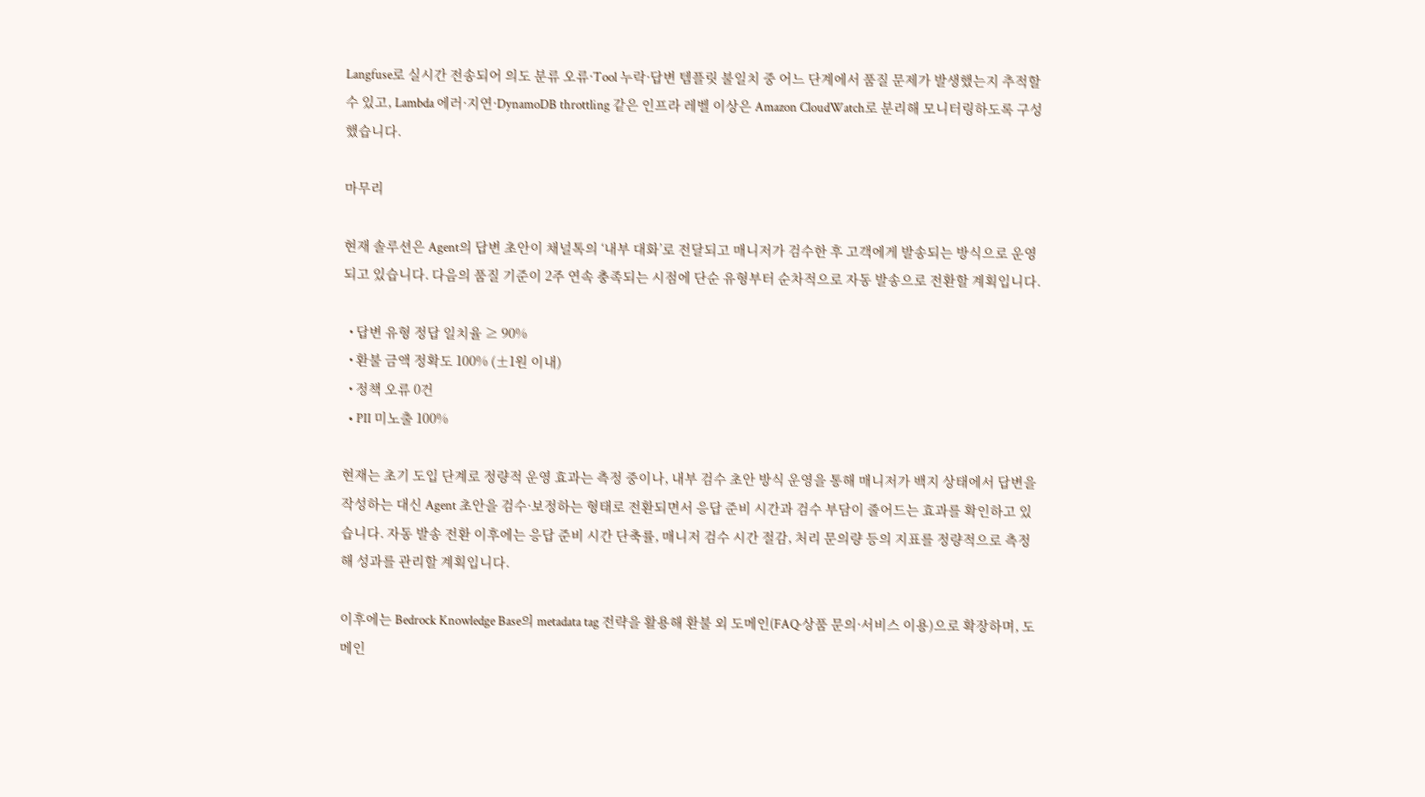Langfuse로 실시간 전송되어 의도 분류 오류·Tool 누락·답변 템플릿 불일치 중 어느 단계에서 품질 문제가 발생했는지 추적할 수 있고, Lambda 에러·지연·DynamoDB throttling 같은 인프라 레벨 이상은 Amazon CloudWatch로 분리해 모니터링하도록 구성했습니다.

마무리

현재 솔루션은 Agent의 답변 초안이 채널톡의 ‘내부 대화’로 전달되고 매니저가 검수한 후 고객에게 발송되는 방식으로 운영되고 있습니다. 다음의 품질 기준이 2주 연속 충족되는 시점에 단순 유형부터 순차적으로 자동 발송으로 전환할 계획입니다.

  • 답변 유형 정답 일치율 ≥ 90%
  • 환불 금액 정확도 100% (±1원 이내)
  • 정책 오류 0건
  • PII 미노출 100%

현재는 초기 도입 단계로 정량적 운영 효과는 측정 중이나, 내부 검수 초안 방식 운영을 통해 매니저가 백지 상태에서 답변을 작성하는 대신 Agent 초안을 검수·보정하는 형태로 전환되면서 응답 준비 시간과 검수 부담이 줄어드는 효과를 확인하고 있습니다. 자동 발송 전환 이후에는 응답 준비 시간 단축률, 매니저 검수 시간 절감, 처리 문의량 등의 지표를 정량적으로 측정해 성과를 관리할 계획입니다.

이후에는 Bedrock Knowledge Base의 metadata tag 전략을 활용해 환불 외 도메인(FAQ·상품 문의·서비스 이용)으로 확장하며, 도메인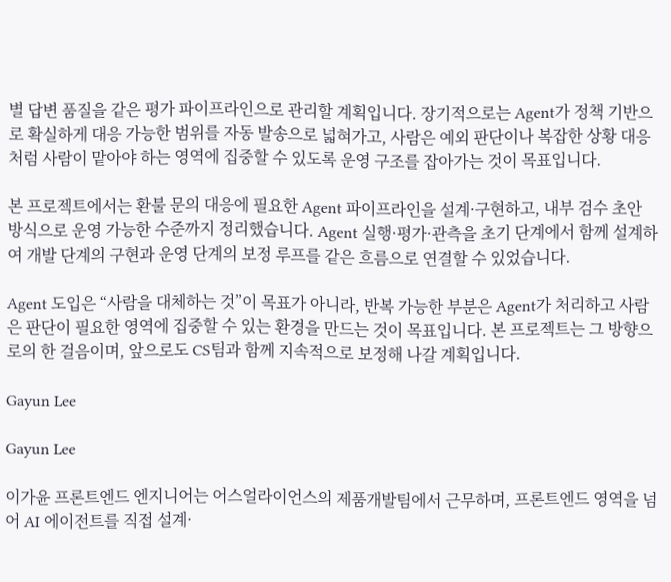별 답변 품질을 같은 평가 파이프라인으로 관리할 계획입니다. 장기적으로는 Agent가 정책 기반으로 확실하게 대응 가능한 범위를 자동 발송으로 넓혀가고, 사람은 예외 판단이나 복잡한 상황 대응처럼 사람이 맡아야 하는 영역에 집중할 수 있도록 운영 구조를 잡아가는 것이 목표입니다.

본 프로젝트에서는 환불 문의 대응에 필요한 Agent 파이프라인을 설계·구현하고, 내부 검수 초안 방식으로 운영 가능한 수준까지 정리했습니다. Agent 실행·평가·관측을 초기 단계에서 함께 설계하여 개발 단계의 구현과 운영 단계의 보정 루프를 같은 흐름으로 연결할 수 있었습니다.

Agent 도입은 “사람을 대체하는 것”이 목표가 아니라, 반복 가능한 부분은 Agent가 처리하고 사람은 판단이 필요한 영역에 집중할 수 있는 환경을 만드는 것이 목표입니다. 본 프로젝트는 그 방향으로의 한 걸음이며, 앞으로도 CS팀과 함께 지속적으로 보정해 나갈 계획입니다.

Gayun Lee

Gayun Lee

이가윤 프론트엔드 엔지니어는 어스얼라이언스의 제품개발팀에서 근무하며, 프론트엔드 영역을 넘어 AI 에이전트를 직접 설계·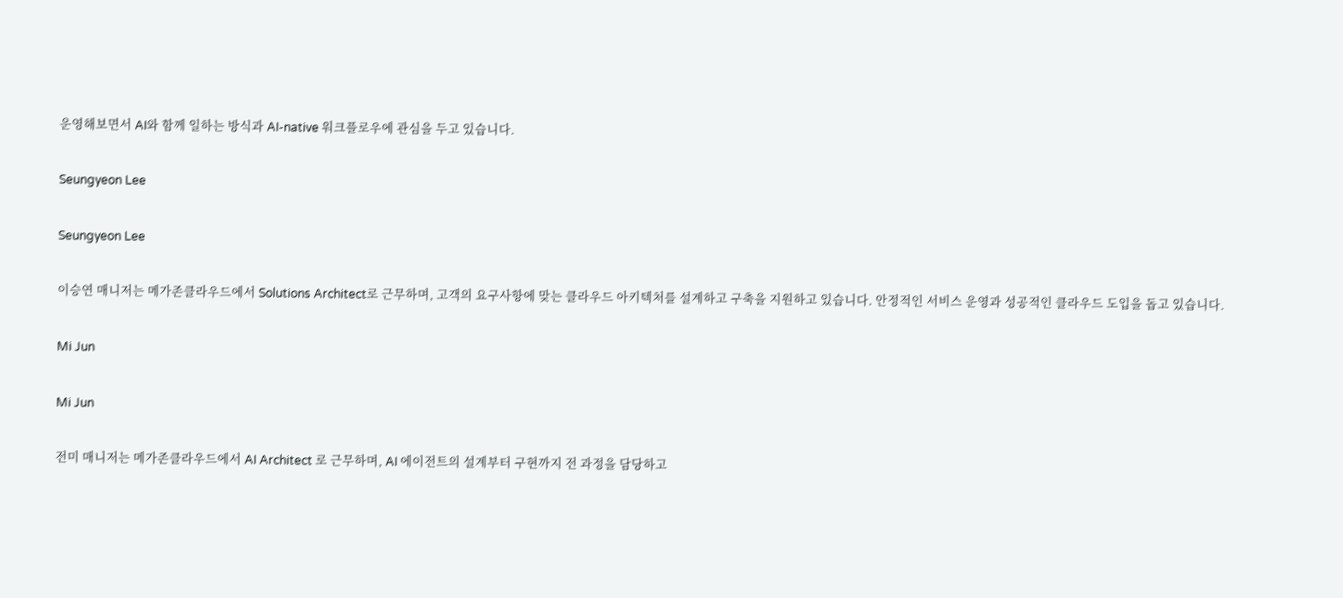운영해보면서 AI와 함께 일하는 방식과 AI-native 워크플로우에 관심을 두고 있습니다.

Seungyeon Lee

Seungyeon Lee

이승연 매니저는 메가존클라우드에서 Solutions Architect로 근무하며, 고객의 요구사항에 맞는 클라우드 아키텍처를 설계하고 구축을 지원하고 있습니다. 안정적인 서비스 운영과 성공적인 클라우드 도입을 돕고 있습니다.

Mi Jun

Mi Jun

전미 매니저는 메가존클라우드에서 AI Architect 로 근무하며, AI 에이전트의 설계부터 구현까지 전 과정을 담당하고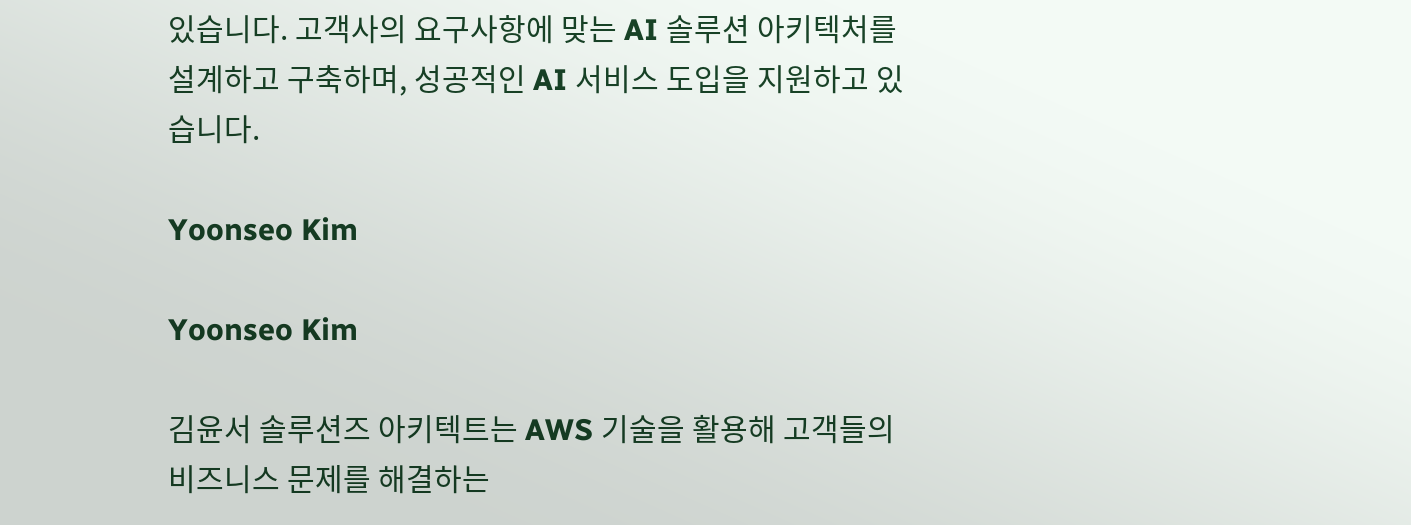있습니다. 고객사의 요구사항에 맞는 AI 솔루션 아키텍처를 설계하고 구축하며, 성공적인 AI 서비스 도입을 지원하고 있습니다.

Yoonseo Kim

Yoonseo Kim

김윤서 솔루션즈 아키텍트는 AWS 기술을 활용해 고객들의 비즈니스 문제를 해결하는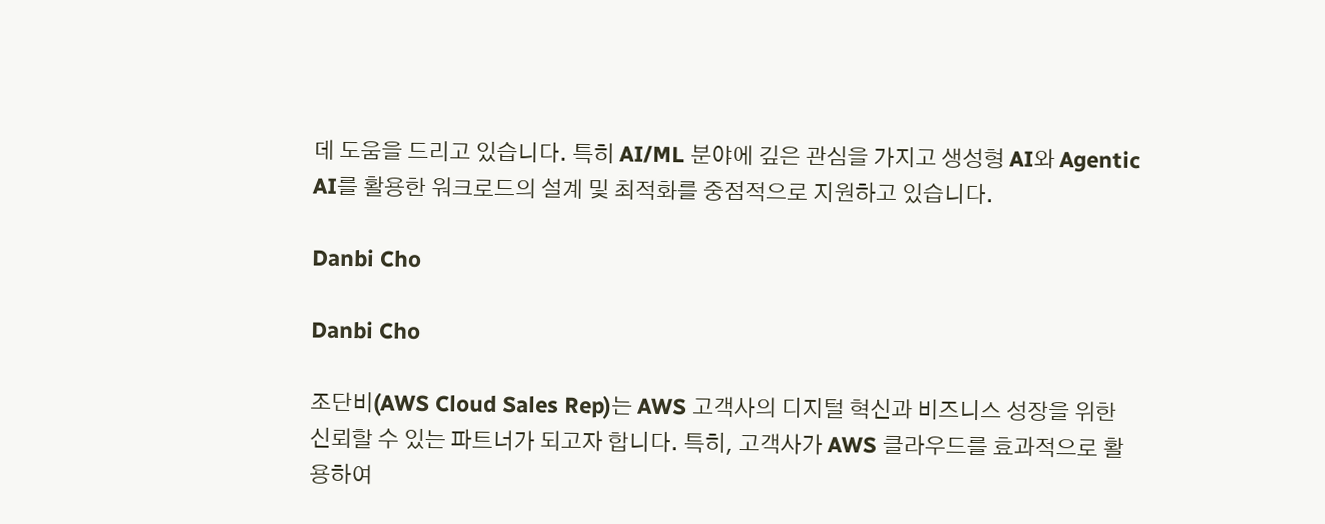데 도움을 드리고 있습니다. 특히 AI/ML 분야에 깊은 관심을 가지고 생성형 AI와 Agentic AI를 활용한 워크로드의 설계 및 최적화를 중점적으로 지원하고 있습니다.

Danbi Cho

Danbi Cho

조단비(AWS Cloud Sales Rep)는 AWS 고객사의 디지털 혁신과 비즈니스 성장을 위한 신뢰할 수 있는 파트너가 되고자 합니다. 특히, 고객사가 AWS 클라우드를 효과적으로 활용하여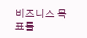비즈니스 목표를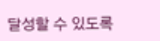달성할 수 있도록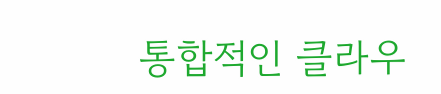통합적인 클라우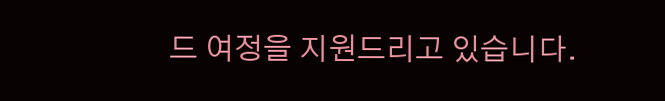드 여정을 지원드리고 있습니다.